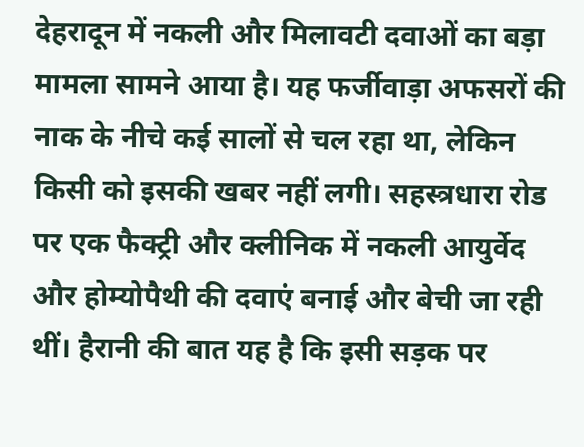देहरादून में नकली और मिलावटी दवाओं का बड़ा मामला सामने आया है। यह फर्जीवाड़ा अफसरों की नाक के नीचे कई सालों से चल रहा था, लेकिन किसी को इसकी खबर नहीं लगी। सहस्त्रधारा रोड पर एक फैक्ट्री और क्लीनिक में नकली आयुर्वेद और होम्योपैथी की दवाएं बनाई और बेची जा रही थीं। हैरानी की बात यह है कि इसी सड़क पर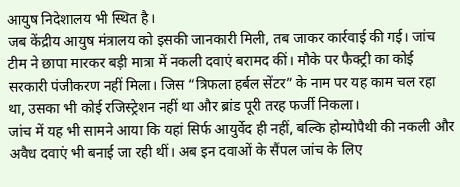आयुष निदेशालय भी स्थित है।
जब केंद्रीय आयुष मंत्रालय को इसकी जानकारी मिली, तब जाकर कार्रवाई की गई। जांच टीम ने छापा मारकर बड़ी मात्रा में नकली दवाएं बरामद कीं। मौके पर फैक्ट्री का कोई सरकारी पंजीकरण नहीं मिला। जिस “त्रिफला हर्बल सेंटर” के नाम पर यह काम चल रहा था, उसका भी कोई रजिस्ट्रेशन नहीं था और ब्रांड पूरी तरह फर्जी निकला।
जांच में यह भी सामने आया कि यहां सिर्फ आयुर्वेद ही नहीं, बल्कि होम्योपैथी की नकली और अवैध दवाएं भी बनाई जा रही थीं। अब इन दवाओं के सैंपल जांच के लिए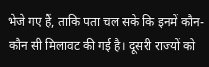भेजे गए हैं, ताकि पता चल सके कि इनमें कौन-कौन सी मिलावट की गई है। दूसरी राज्यों को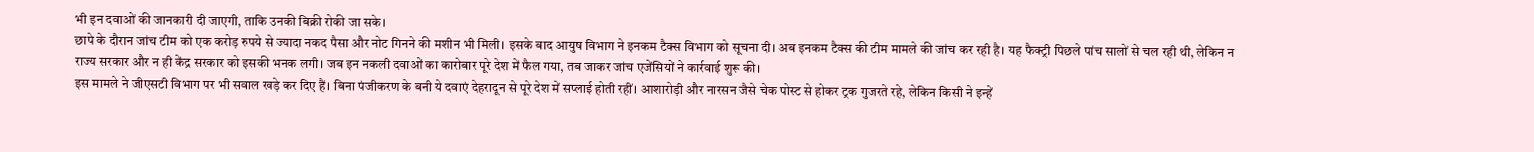भी इन दवाओं की जानकारी दी जाएगी, ताकि उनकी बिक्री रोकी जा सके।
छापे के दौरान जांच टीम को एक करोड़ रुपये से ज्यादा नकद पैसा और नोट गिनने की मशीन भी मिली। इसके बाद आयुष विभाग ने इनकम टैक्स विभाग को सूचना दी। अब इनकम टैक्स की टीम मामले की जांच कर रही है। यह फैक्ट्री पिछले पांच सालों से चल रही थी, लेकिन न राज्य सरकार और न ही केंद्र सरकार को इसकी भनक लगी। जब इन नकली दवाओं का कारोबार पूरे देश में फैल गया, तब जाकर जांच एजेंसियों ने कार्रवाई शुरू की।
इस मामले ने जीएसटी विभाग पर भी सवाल खड़े कर दिए हैं। बिना पंजीकरण के बनी ये दवाएं देहरादून से पूरे देश में सप्लाई होती रहीं। आशारोड़ी और नारसन जैसे चेक पोस्ट से होकर ट्रक गुजरते रहे, लेकिन किसी ने इन्हें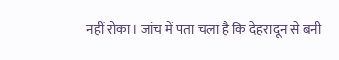नहीं रोका। जांच में पता चला है कि देहरादून से बनी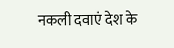नकली दवाएं देश के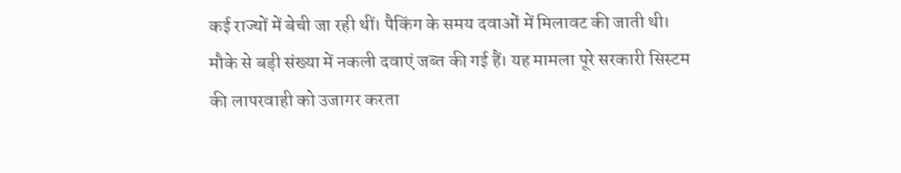कई राज्यों में बेची जा रही थीं। पैकिंग के समय दवाओं में मिलावट की जाती थी। मौके से बड़ी संख्या में नकली दवाएं जब्त की गई हैं। यह मामला पूरे सरकारी सिस्टम की लापरवाही को उजागर करता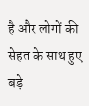है और लोगों की सेहत के साथ हुए बड़े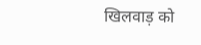खिलवाड़ को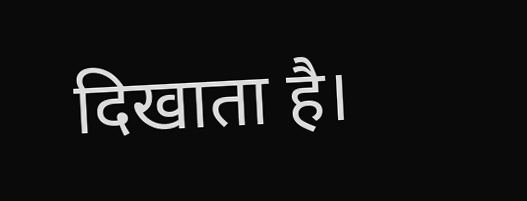दिखाता है।